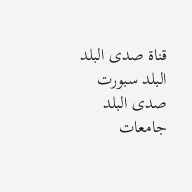قناة صدى البلد البلد سبورت صدى البلد جامعات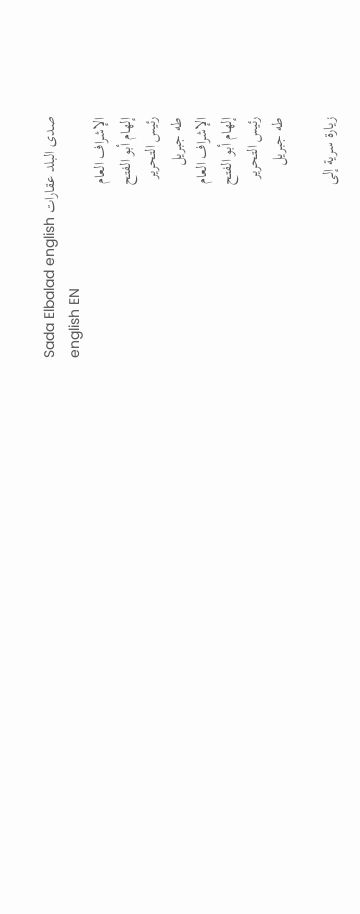صدى البلد عقارات Sada Elbalad english
english EN
الإشراف العام
إلهام أبو الفتح
رئيس التحرير
طه جبريل
الإشراف العام
إلهام أبو الفتح
رئيس التحرير
طه جبريل

زيارة سرية إلى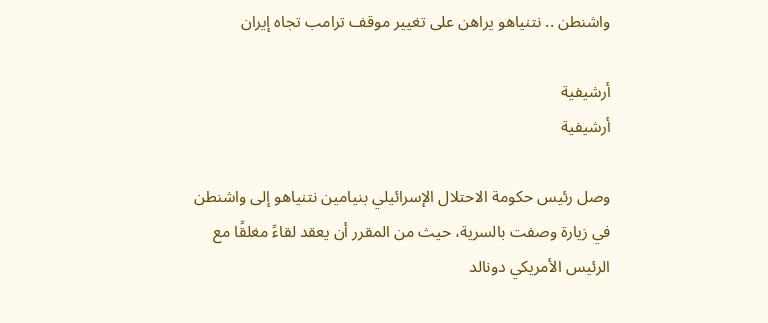واشنطن .. نتنياهو يراهن على تغيير موقف ترامب تجاه إيران

أرشيفية
أرشيفية

وصل رئيس حكومة الاحتلال الإسرائيلي بنيامين نتنياهو إلى واشنطن في زيارة وصفت بالسرية، حيث من المقرر أن يعقد لقاءً مغلقًا مع الرئيس الأمريكي دونالد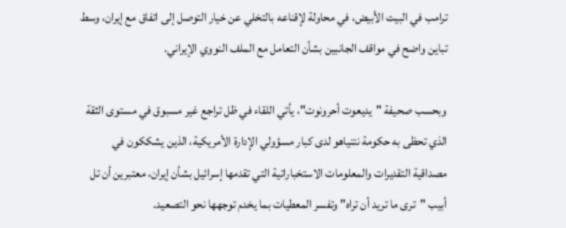ترامب في البيت الأبيض، في محاولة لإقناعه بالتخلي عن خيار التوصل إلى اتفاق مع إيران، وسط تباين واضح في مواقف الجانبين بشأن التعامل مع الملف النووي الإيراني.

وبحسب صحيفة "يديعوت أحرونوت"، يأتي اللقاء في ظل تراجع غير مسبوق في مستوى الثقة الذي تحظى به حكومة نتنياهو لدى كبار مسؤولي الإدارة الأمريكية، الذين يشككون في مصداقية التقديرات والمعلومات الاستخباراتية التي تقدمها إسرائيل بشأن إيران، معتبرين أن تل أبيب "ترى ما تريد أن تراه" وتفسر المعطيات بما يخدم توجهها نحو التصعيد.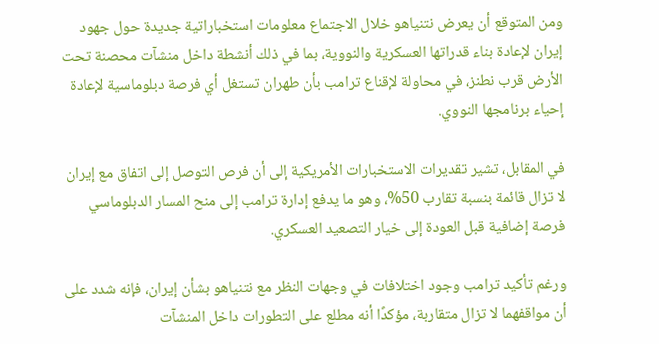ومن المتوقع أن يعرض نتنياهو خلال الاجتماع معلومات استخباراتية جديدة حول جهود إيران لإعادة بناء قدراتها العسكرية والنووية، بما في ذلك أنشطة داخل منشآت محصنة تحت الأرض قرب نطنز، في محاولة لإقناع ترامب بأن طهران تستغل أي فرصة دبلوماسية لإعادة إحياء برنامجها النووي.

في المقابل، تشير تقديرات الاستخبارات الأمريكية إلى أن فرص التوصل إلى اتفاق مع إيران لا تزال قائمة بنسبة تقارب 50%، وهو ما يدفع إدارة ترامب إلى منح المسار الدبلوماسي فرصة إضافية قبل العودة إلى خيار التصعيد العسكري.

ورغم تأكيد ترامب وجود اختلافات في وجهات النظر مع نتنياهو بشأن إيران، فإنه شدد على أن مواقفهما لا تزال متقاربة، مؤكدًا أنه مطلع على التطورات داخل المنشآت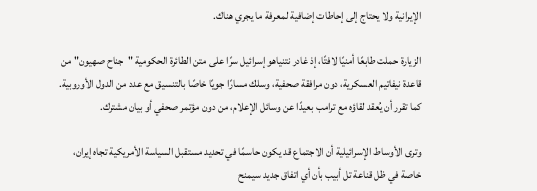الإيرانية ولا يحتاج إلى إحاطات إضافية لمعرفة ما يجري هناك.

الزيارة حملت طابعًا أمنيًا لافتًا، إذ غادر نتنياهو إسرائيل سرًا على متن الطائرة الحكومية "جناح صهيون" من قاعدة نيفاتيم العسكرية، دون مرافقة صحفية، وسلك مسارًا جويًا خاصًا بالتنسيق مع عدد من الدول الأوروبية. كما تقرر أن يُعقد لقاؤه مع ترامب بعيدًا عن وسائل الإعلام، من دون مؤتمر صحفي أو بيان مشترك.

وترى الأوساط الإسرائيلية أن الاجتماع قد يكون حاسمًا في تحديد مستقبل السياسة الأمريكية تجاه إيران، خاصة في ظل قناعة تل أبيب بأن أي اتفاق جديد سيمنح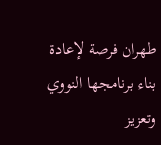طهران فرصة لإعادة بناء برنامجها النووي وتعزيز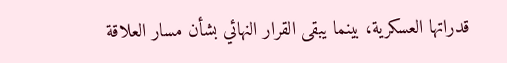قدراتها العسكرية، بينما يبقى القرار النهائي بشأن مسار العلاقة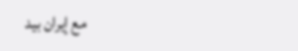مع إيران بيد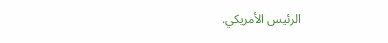الرئيس الأمريكي.